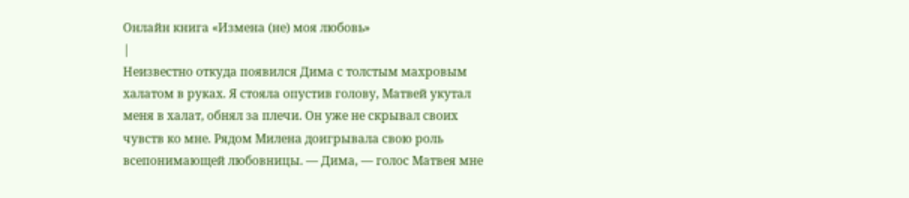Онлайн книга «Измена (не) моя любовь»
|
Неизвестно откуда появился Дима с толстым махровым халатом в руках. Я стояла опустив голову, Матвей укутал меня в халат, обнял за плечи. Он уже не скрывал своих чувств ко мне. Рядом Милена доигрывала свою роль всепонимающей любовницы. — Дима, — голос Матвея мне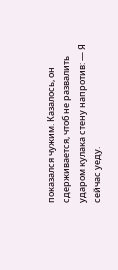показался чужим. Казалось, он сдерживается, чтоб не развалить ударом кулака стену напротив: — Я сейчас уеду.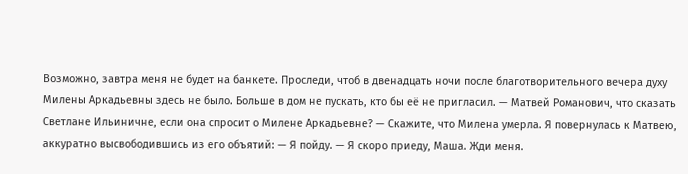Возможно, завтра меня не будет на банкете. Проследи, чтоб в двенадцать ночи после благотворительного вечера духу Милены Аркадьевны здесь не было. Больше в дом не пускать, кто бы её не пригласил. — Матвей Романович, что сказать Светлане Ильиничне, если она спросит о Милене Аркадьевне? — Скажите, что Милена умерла. Я повернулась к Матвею, аккуратно высвободившись из его объятий: — Я пойду. — Я скоро приеду, Маша. Жди меня.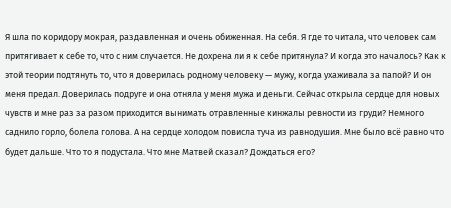Я шла по коридору мокрая, раздавленная и очень обиженная. На себя. Я где то читала, что человек сам притягивает к себе то, что с ним случается. Не дохрена ли я к себе притянула? И когда это началось? Как к этой теории подтянуть то, что я доверилась родному человеку — мужу, когда ухаживала за папой? И он меня предал. Доверилась подруге и она отняла у меня мужа и деньги. Сейчас открыла сердце для новых чувств и мне раз за разом приходится вынимать отравленные кинжалы ревности из груди? Немного саднило горло, болела голова. А на сердце холодом повисла туча из равнодушия. Мне было всё равно что будет дальше. Что то я подустала. Что мне Матвей сказал? Дождаться его?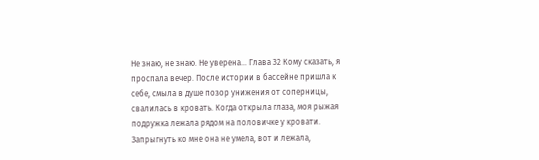Не знаю, не знаю. Не уверена… Глава 32 Кому сказать, я проспала вечер. После истории в бассейне пришла к себе, смыла в душе позор унижения от соперницы, свалилась в кровать. Когда открыла глаза, моя рыжая подружка лежала рядом на половичке у кровати. Запрыгнуть ко мне она не умела, вот и лежала,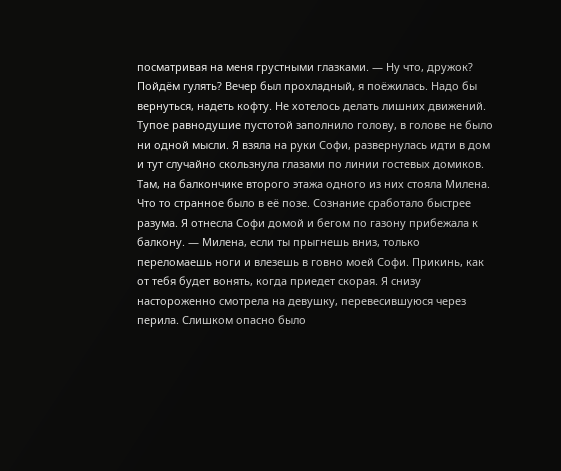посматривая на меня грустными глазками. — Ну что, дружок? Пойдём гулять? Вечер был прохладный, я поёжилась. Надо бы вернуться, надеть кофту. Не хотелось делать лишних движений. Тупое равнодушие пустотой заполнило голову, в голове не было ни одной мысли. Я взяла на руки Софи, развернулась идти в дом и тут случайно скользнула глазами по линии гостевых домиков. Там, на балкончике второго этажа одного из них стояла Милена. Что то странное было в её позе. Сознание сработало быстрее разума. Я отнесла Софи домой и бегом по газону прибежала к балкону. — Милена, если ты прыгнешь вниз, только переломаешь ноги и влезешь в говно моей Софи. Прикинь, как от тебя будет вонять, когда приедет скорая. Я снизу настороженно смотрела на девушку, перевесившуюся через перила. Слишком опасно было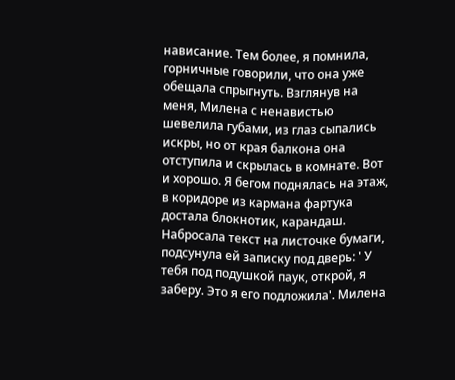нависание. Тем более, я помнила, горничные говорили, что она уже обещала спрыгнуть. Взглянув на меня, Милена с ненавистью шевелила губами, из глаз сыпались искры, но от края балкона она отступила и скрылась в комнате. Вот и хорошо. Я бегом поднялась на этаж, в коридоре из кармана фартука достала блокнотик, карандаш. Набросала текст на листочке бумаги, подсунула ей записку под дверь: ' У тебя под подушкой паук, открой, я заберу. Это я его подложила'. Милена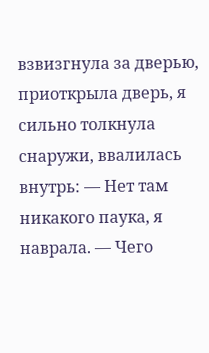взвизгнула за дверью, приоткрыла дверь, я сильно толкнула снаружи, ввалилась внутрь: — Нет там никакого паука, я наврала. — Чего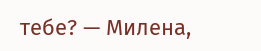тебе? — Милена,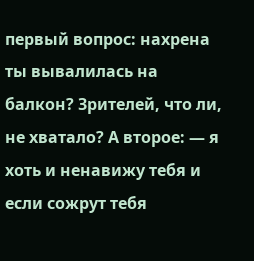первый вопрос: нахрена ты вывалилась на балкон? Зрителей, что ли, не хватало? А второе: — я хоть и ненавижу тебя и если сожрут тебя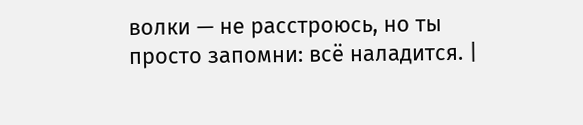волки — не расстроюсь, но ты просто запомни: всё наладится. |